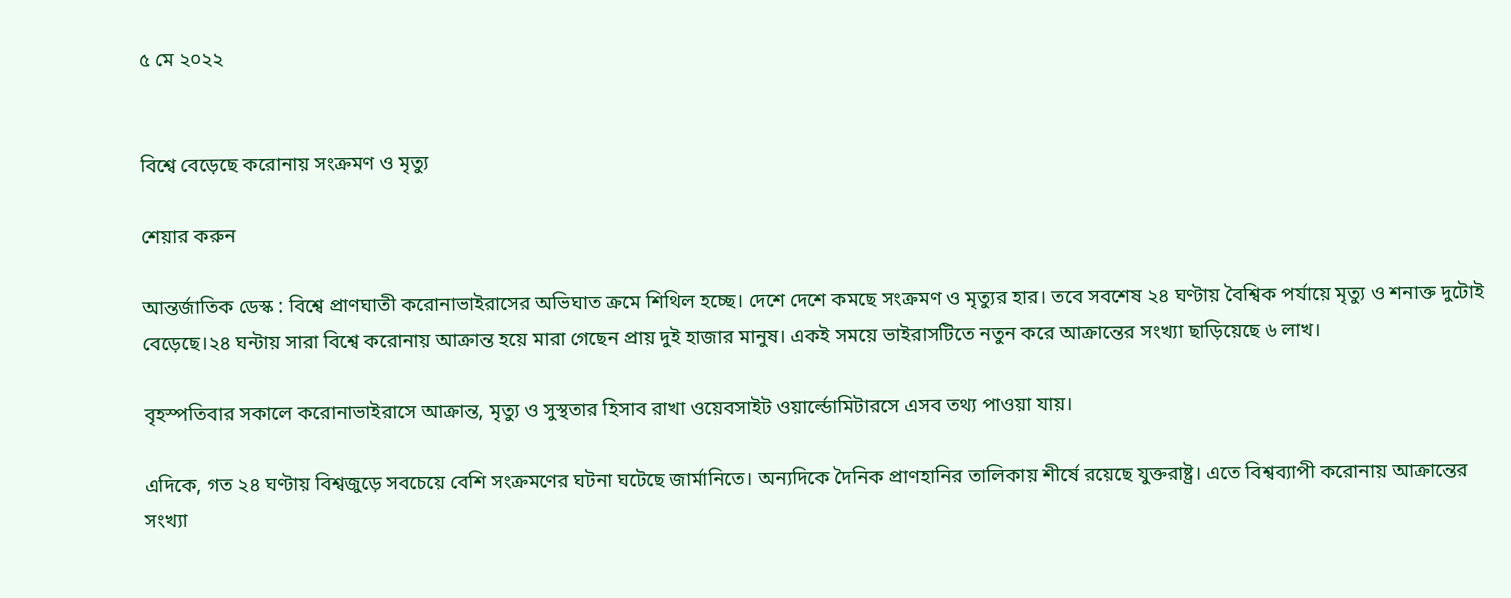৫ মে ২০২২


বিশ্বে বেড়েছে করোনায় সংক্রমণ ও মৃত্যু

শেয়ার করুন

আন্তর্জাতিক ডেস্ক : বিশ্বে প্রাণঘাতী করোনাভাইরাসের অভিঘাত ক্রমে শিথিল হচ্ছে। দেশে দেশে কমছে সংক্রমণ ও মৃত্যুর হার। তবে সবশেষ ২৪ ঘণ্টায় বৈশ্বিক পর্যায়ে মৃত্যু ও শনাক্ত দুটোই বেড়েছে।২৪ ঘন্টায় সারা বিশ্বে করোনায় আক্রান্ত হয়ে মারা গেছেন প্রায় দুই হাজার মানুষ। একই সময়ে ভাইরাসটিতে নতুন করে আক্রান্তের সংখ্যা ছাড়িয়েছে ৬ লাখ।

বৃহস্পতিবার সকালে করোনাভাইরাসে আক্রান্ত, মৃত্যু ও সুস্থতার হিসাব রাখা ওয়েবসাইট ওয়ার্ল্ডোমিটারসে এসব তথ্য পাওয়া যায়।

এদিকে, গত ২৪ ঘণ্টায় বিশ্বজুড়ে সবচেয়ে বেশি সংক্রমণের ঘটনা ঘটেছে জার্মানিতে। অন্যদিকে দৈনিক প্রাণহানির তালিকায় শীর্ষে রয়েছে যুক্তরাষ্ট্র। এতে বিশ্বব্যাপী করোনায় আক্রান্তের সংখ্যা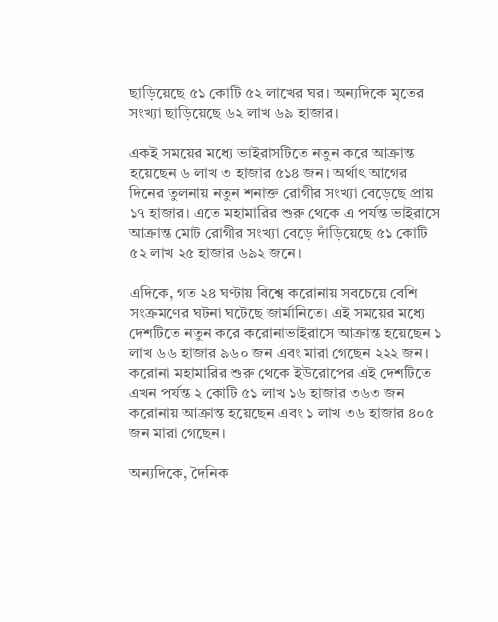ছাড়িয়েছে ৫১ কোটি ৫২ লাখের ঘর। অন্যদিকে মৃতের সংখ্যা ছাড়িয়েছে ৬২ লাখ ৬৯ হাজার।

একই সময়ের মধ্যে ভাইরাসটিতে নতুন করে আক্রান্ত হয়েছেন ৬ লাখ ৩ হাজার ৫১৪ জন। অর্থাৎ আগের দিনের তুলনায় নতুন শনাক্ত রোগীর সংখ্যা বেড়েছে প্রায় ১৭ হাজার। এতে মহামারির শুরু থেকে এ পর্যন্ত ভাইরাসে আক্রান্ত মোট রোগীর সংখ্যা বেড়ে দাঁড়িয়েছে ৫১ কোটি ৫২ লাখ ২৫ হাজার ৬৯২ জনে।

এদিকে, গত ২৪ ঘণ্টায় বিশ্বে করোনায় সবচেয়ে বেশি সংক্রমণের ঘটনা ঘটেছে জার্মানিতে। এই সময়ের মধ্যে দেশটিতে নতুন করে করোনাভাইরাসে আক্রান্ত হয়েছেন ১ লাখ ৬৬ হাজার ৯৬০ জন এবং মারা গেছেন ২২২ জন। করোনা মহামারির শুরু থেকে ইউরোপের এই দেশটিতে এখন পর্যন্ত ২ কোটি ৫১ লাখ ১৬ হাজার ৩৬৩ জন করোনায় আক্রান্ত হয়েছেন এবং ১ লাখ ৩৬ হাজার ৪০৫ জন মারা গেছেন।

অন্যদিকে, দৈনিক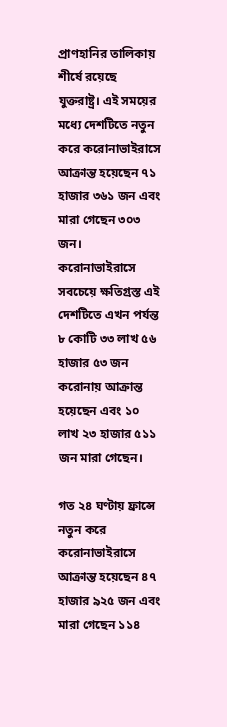প্রাণহানির তালিকায় শীর্ষে রয়েছে যুক্তরাষ্ট্র। এই সময়ের মধ্যে দেশটিতে নতুন করে করোনাভাইরাসে আক্রান্ত হয়েছেন ৭১ হাজার ৩৬১ জন এবং মারা গেছেন ৩০৩ জন। করোনাভাইরাসে সবচেয়ে ক্ষতিগ্রস্ত এই দেশটিতে এখন পর্যন্ত ৮ কোটি ৩৩ লাখ ৫৬ হাজার ৫৩ জন করোনায় আক্রান্ত হয়েছেন এবং ১০ লাখ ২৩ হাজার ৫১১ জন মারা গেছেন।

গত ২৪ ঘণ্টায় ফ্রান্সে নতুন করে করোনাভাইরাসে আক্রান্ত হয়েছেন ৪৭ হাজার ৯২৫ জন এবং মারা গেছেন ১১৪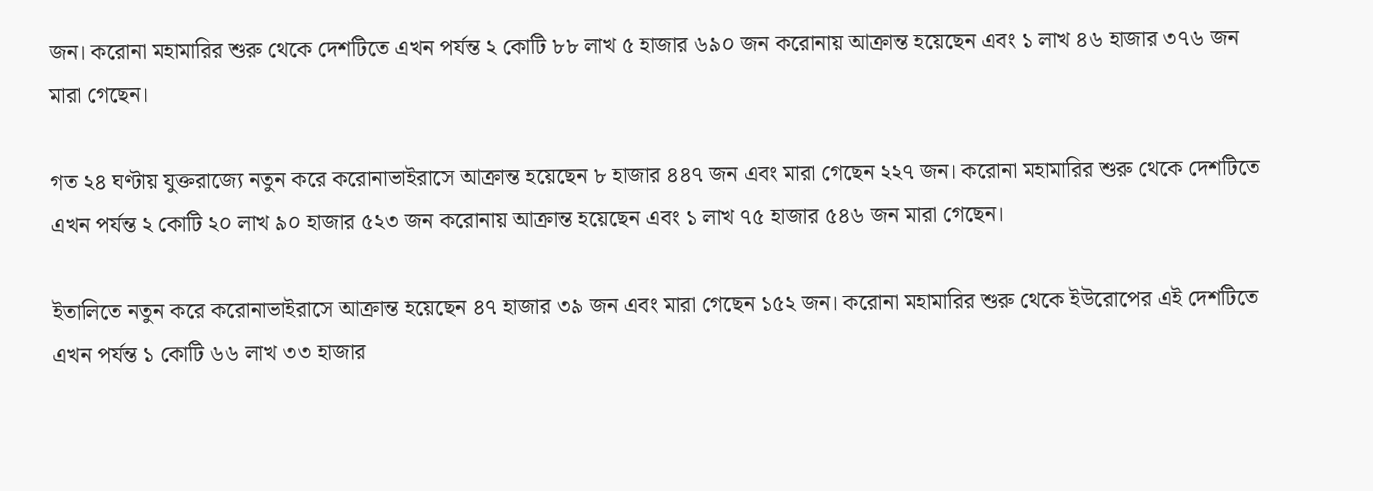জন। করোনা মহামারির শুরু থেকে দেশটিতে এখন পর্যন্ত ২ কোটি ৮৮ লাখ ৫ হাজার ৬৯০ জন করোনায় আক্রান্ত হয়েছেন এবং ১ লাখ ৪৬ হাজার ৩৭৬ জন মারা গেছেন।

গত ২৪ ঘণ্টায় যুক্তরাজ্যে নতুন করে করোনাভাইরাসে আক্রান্ত হয়েছেন ৮ হাজার ৪৪৭ জন এবং মারা গেছেন ২২৭ জন। করোনা মহামারির শুরু থেকে দেশটিতে এখন পর্যন্ত ২ কোটি ২০ লাখ ৯০ হাজার ৫২৩ জন করোনায় আক্রান্ত হয়েছেন এবং ১ লাখ ৭৫ হাজার ৫৪৬ জন মারা গেছেন।

ইতালিতে নতুন করে করোনাভাইরাসে আক্রান্ত হয়েছেন ৪৭ হাজার ৩৯ জন এবং মারা গেছেন ১৫২ জন। করোনা মহামারির শুরু থেকে ইউরোপের এই দেশটিতে এখন পর্যন্ত ১ কোটি ৬৬ লাখ ৩৩ হাজার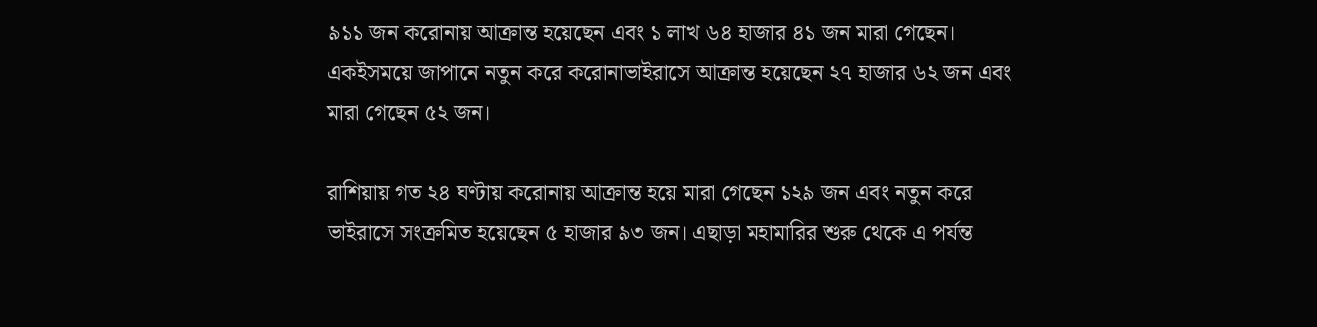৯১১ জন করোনায় আক্রান্ত হয়েছেন এবং ১ লাখ ৬৪ হাজার ৪১ জন মারা গেছেন। একইসময়ে জাপানে নতুন করে করোনাভাইরাসে আক্রান্ত হয়েছেন ২৭ হাজার ৬২ জন এবং মারা গেছেন ৫২ জন।

রাশিয়ায় গত ২৪ ঘণ্টায় করোনায় আক্রান্ত হয়ে মারা গেছেন ১২৯ জন এবং নতুন করে ভাইরাসে সংক্রমিত হয়েছেন ৫ হাজার ৯৩ জন। এছাড়া মহামারির শুরু থেকে এ পর্যন্ত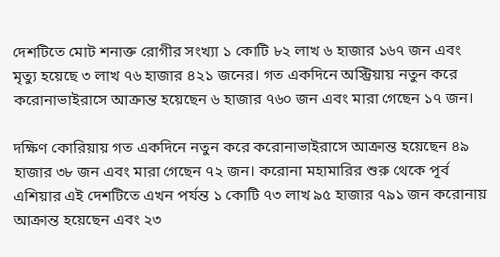দেশটিতে মোট শনাক্ত রোগীর সংখ্যা ১ কোটি ৮২ লাখ ৬ হাজার ১৬৭ জন এবং মৃত্যু হয়েছে ৩ লাখ ৭৬ হাজার ৪২১ জনের। গত একদিনে অস্ট্রিয়ায় নতুন করে করোনাভাইরাসে আক্রান্ত হয়েছেন ৬ হাজার ৭৬০ জন এবং মারা গেছেন ১৭ জন।

দক্ষিণ কোরিয়ায় গত একদিনে নতুন করে করোনাভাইরাসে আক্রান্ত হয়েছেন ৪৯ হাজার ৩৮ জন এবং মারা গেছেন ৭২ জন। করোনা মহামারির শুরু থেকে পূর্ব এশিয়ার এই দেশটিতে এখন পর্যন্ত ১ কোটি ৭৩ লাখ ৯৫ হাজার ৭৯১ জন করোনায় আক্রান্ত হয়েছেন এবং ২৩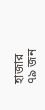হাজার ৭৯ জন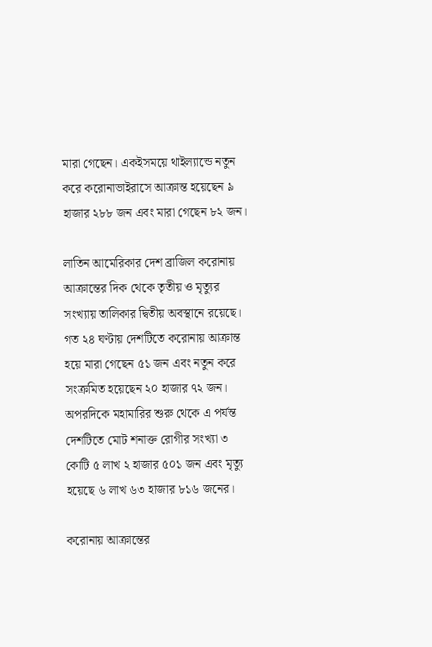মারা গেছেন। একইসময়ে থাইল্যান্ডে নতুন করে করোনাভাইরাসে আক্রান্ত হয়েছেন ৯ হাজার ২৮৮ জন এবং মারা গেছেন ৮২ জন।

লাতিন আমেরিকার দেশ ব্রাজিল করোনায় আক্রান্তের দিক থেকে তৃতীয় ও মৃত্যুর সংখ্যায় তালিকার দ্বিতীয় অবস্থানে রয়েছে। গত ২৪ ঘণ্টায় দেশটিতে করোনায় আক্রান্ত হয়ে মারা গেছেন ৫১ জন এবং নতুন করে সংক্রমিত হয়েছেন ২০ হাজার ৭২ জন। অপরদিকে মহামারির শুরু থেকে এ পর্যন্ত দেশটিতে মোট শনাক্ত রোগীর সংখ্যা ৩ কোটি ৫ লাখ ২ হাজার ৫০১ জন এবং মৃত্যু হয়েছে ৬ লাখ ৬৩ হাজার ৮১৬ জনের।

করোনায় আক্রান্তের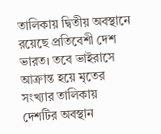তালিকায় দ্বিতীয় অবস্থানে রয়েছে প্রতিবেশী দেশ ভারত। তবে ভাইরাসে আক্রান্ত হয়ে মৃতের সংখ্যার তালিকায় দেশটির অবস্থান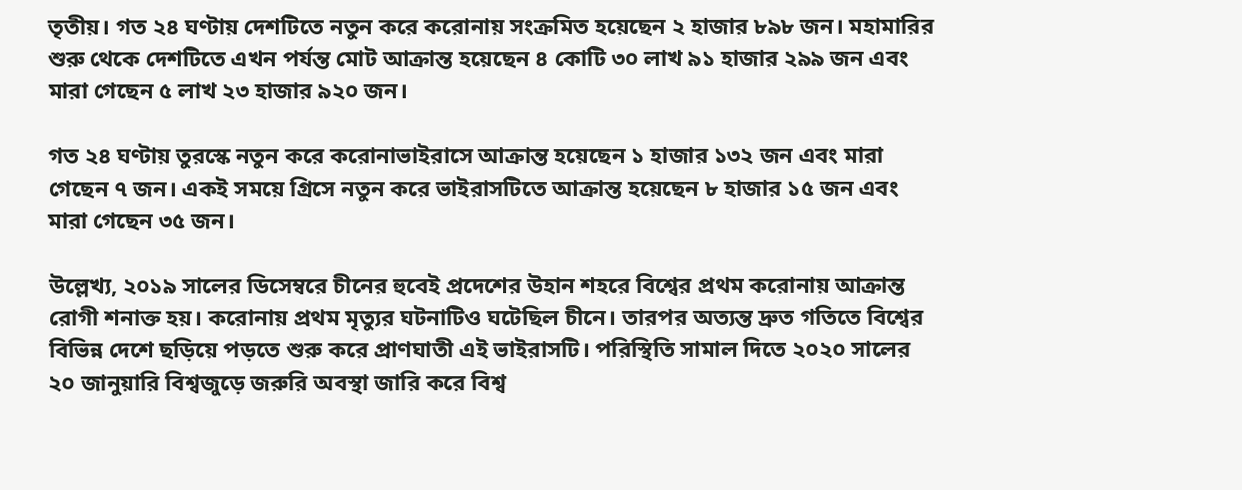তৃতীয়। গত ২৪ ঘণ্টায় দেশটিতে নতুন করে করোনায় সংক্রমিত হয়েছেন ২ হাজার ৮৯৮ জন। মহামারির শুরু থেকে দেশটিতে এখন পর্যন্ত মোট আক্রান্ত হয়েছেন ৪ কোটি ৩০ লাখ ৯১ হাজার ২৯৯ জন এবং মারা গেছেন ৫ লাখ ২৩ হাজার ৯২০ জন।

গত ২৪ ঘণ্টায় তুরস্কে নতুন করে করোনাভাইরাসে আক্রান্ত হয়েছেন ১ হাজার ১৩২ জন এবং মারা গেছেন ৭ জন। একই সময়ে গ্রিসে নতুন করে ভাইরাসটিতে আক্রান্ত হয়েছেন ৮ হাজার ১৫ জন এবং মারা গেছেন ৩৫ জন।

উল্লেখ্য, ২০১৯ সালের ডিসেম্বরে চীনের হুবেই প্রদেশের উহান শহরে বিশ্বের প্রথম করোনায় আক্রান্ত রোগী শনাক্ত হয়। করোনায় প্রথম মৃত্যুর ঘটনাটিও ঘটেছিল চীনে। তারপর অত্যন্ত দ্রুত গতিতে বিশ্বের বিভিন্ন দেশে ছড়িয়ে পড়তে শুরু করে প্রাণঘাতী এই ভাইরাসটি। পরিস্থিতি সামাল দিতে ২০২০ সালের ২০ জানুয়ারি বিশ্বজুড়ে জরুরি অবস্থা জারি করে বিশ্ব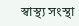স্বাস্থ্য সংস্থা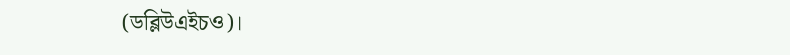(ডব্লিউএইচও)।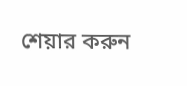শেয়ার করুন